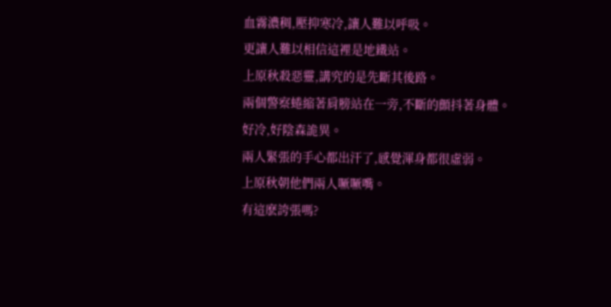血霧濃稠,壓抑寒冷,讓人難以呼吸。
更讓人難以相信這裡是地鐵站。
上原秋殺惡靈,講究的是先斷其後路。
兩個警察蜷縮著肩膀站在一旁,不斷的顫抖著身體。
好冷,好陰森詭異。
兩人緊張的手心都出汗了,感覺渾身都很虛弱。
上原秋朝他們兩人噘噘嘴。
有這麽誇張嗎?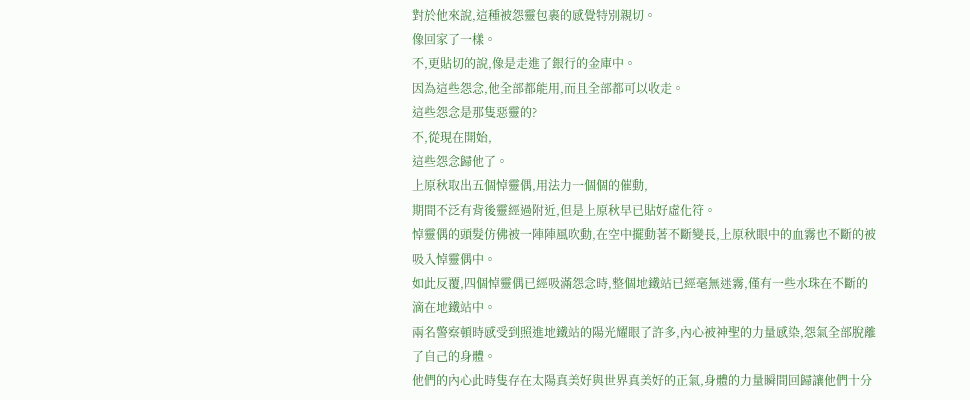對於他來說,這種被怨靈包裹的感覺特別親切。
像回家了一樣。
不,更貼切的說,像是走進了銀行的金庫中。
因為這些怨念,他全部都能用,而且全部都可以收走。
這些怨念是那隻惡靈的?
不,從現在開始,
這些怨念歸他了。
上原秋取出五個悼靈偶,用法力一個個的催動,
期間不泛有背後靈經過附近,但是上原秋早已貼好虛化符。
悼靈偶的頭髮仿佛被一陣陣風吹動,在空中擺動著不斷變長,上原秋眼中的血霧也不斷的被吸入悼靈偶中。
如此反覆,四個悼靈偶已經吸滿怨念時,整個地鐵站已經毫無迷霧,僅有一些水珠在不斷的滴在地鐵站中。
兩名警察頓時感受到照進地鐵站的陽光耀眼了許多,內心被神聖的力量感染,怨氣全部脫離了自己的身體。
他們的內心此時隻存在太陽真美好與世界真美好的正氣,身體的力量瞬間回歸讓他們十分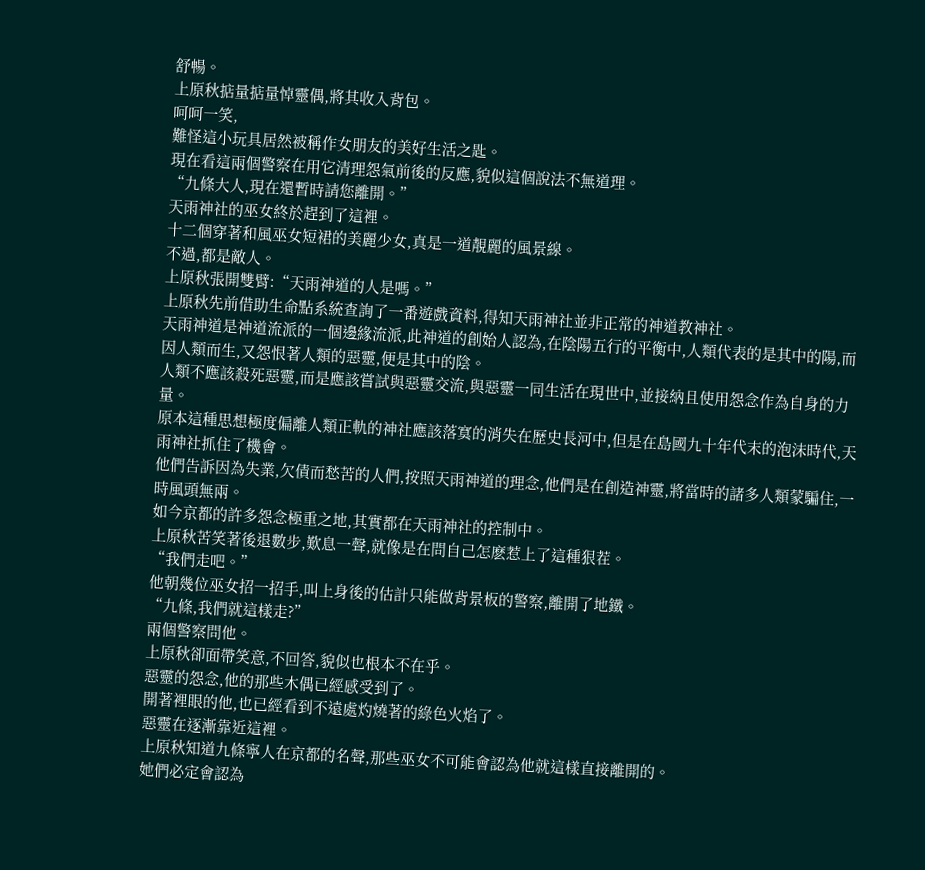舒暢。
上原秋掂量掂量悼靈偶,將其收入背包。
呵呵一笑,
難怪這小玩具居然被稱作女朋友的美好生活之匙。
現在看這兩個警察在用它清理怨氣前後的反應,貌似這個說法不無道理。
“九條大人,現在還暫時請您離開。”
天雨神社的巫女終於趕到了這裡。
十二個穿著和風巫女短裙的美麗少女,真是一道靚麗的風景線。
不過,都是敵人。
上原秋張開雙臂:“天雨神道的人是嗎。”
上原秋先前借助生命點系統查詢了一番遊戲資料,得知天雨神社並非正常的神道教神社。
天雨神道是神道流派的一個邊緣流派,此神道的創始人認為,在陰陽五行的平衡中,人類代表的是其中的陽,而因人類而生,又怨恨著人類的惡靈,便是其中的陰。
人類不應該殺死惡靈,而是應該嘗試與惡靈交流,與惡靈一同生活在現世中,並接納且使用怨念作為自身的力量。
原本這種思想極度偏離人類正軌的神社應該落寞的消失在歷史長河中,但是在島國九十年代末的泡沫時代,天雨神社抓住了機會。
他們告訴因為失業,欠債而愁苦的人們,按照天雨神道的理念,他們是在創造神靈,將當時的諸多人類蒙騙住,一時風頭無兩。
如今京都的許多怨念極重之地,其實都在天雨神社的控制中。
上原秋苦笑著後退數步,歎息一聲,就像是在問自己怎麽惹上了這種狠茬。
“我們走吧。”
他朝幾位巫女招一招手,叫上身後的估計只能做背景板的警察,離開了地鐵。
“九條,我們就這樣走?”
兩個警察問他。
上原秋卻面帶笑意,不回答,貌似也根本不在乎。
惡靈的怨念,他的那些木偶已經感受到了。
開著裡眼的他,也已經看到不遠處灼燒著的綠色火焰了。
惡靈在逐漸靠近這裡。
上原秋知道九條寧人在京都的名聲,那些巫女不可能會認為他就這樣直接離開的。
她們必定會認為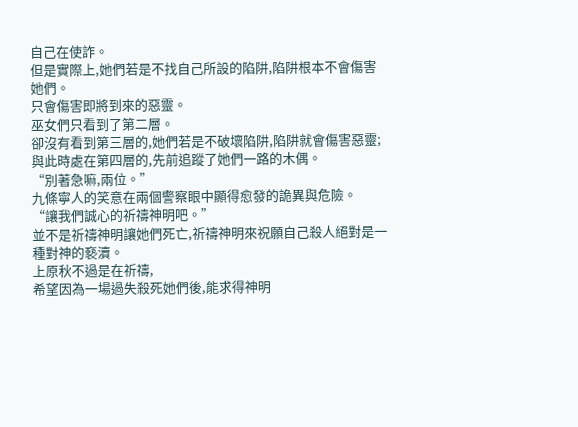自己在使詐。
但是實際上,她們若是不找自己所設的陷阱,陷阱根本不會傷害她們。
只會傷害即將到來的惡靈。
巫女們只看到了第二層。
卻沒有看到第三層的,她們若是不破壞陷阱,陷阱就會傷害惡靈;
與此時處在第四層的,先前追蹤了她們一路的木偶。
“別著急嘛,兩位。”
九條寧人的笑意在兩個警察眼中顯得愈發的詭異與危險。
“讓我們誠心的祈禱神明吧。”
並不是祈禱神明讓她們死亡,祈禱神明來祝願自己殺人絕對是一種對神的褻瀆。
上原秋不過是在祈禱,
希望因為一場過失殺死她們後,能求得神明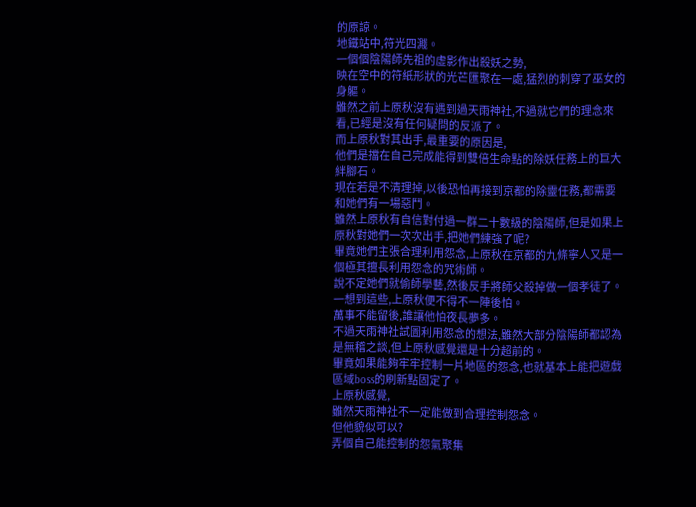的原諒。
地鐵站中,符光四濺。
一個個陰陽師先祖的虛影作出殺妖之勢,
映在空中的符紙形狀的光芒匯聚在一處,猛烈的刺穿了巫女的身軀。
雖然之前上原秋沒有遇到過天雨神社,不過就它們的理念來看,已經是沒有任何疑問的反派了。
而上原秋對其出手,最重要的原因是,
他們是擋在自己完成能得到雙倍生命點的除妖任務上的巨大絆腳石。
現在若是不清理掉,以後恐怕再接到京都的除靈任務,都需要和她們有一場惡鬥。
雖然上原秋有自信對付過一群二十數級的陰陽師,但是如果上原秋對她們一次次出手,把她們練強了呢?
畢竟她們主張合理利用怨念,上原秋在京都的九條寧人又是一個極其擅長利用怨念的咒術師。
說不定她們就偷師學藝,然後反手將師父殺掉做一個孝徒了。
一想到這些,上原秋便不得不一陣後怕。
萬事不能留後,誰讓他怕夜長夢多。
不過天雨神社試圖利用怨念的想法,雖然大部分陰陽師都認為是無稽之談,但上原秋感覺還是十分超前的。
畢竟如果能夠牢牢控制一片地區的怨念,也就基本上能把遊戲區域boss的刷新點固定了。
上原秋感覺,
雖然天雨神社不一定能做到合理控制怨念。
但他貌似可以?
弄個自己能控制的怨氣聚集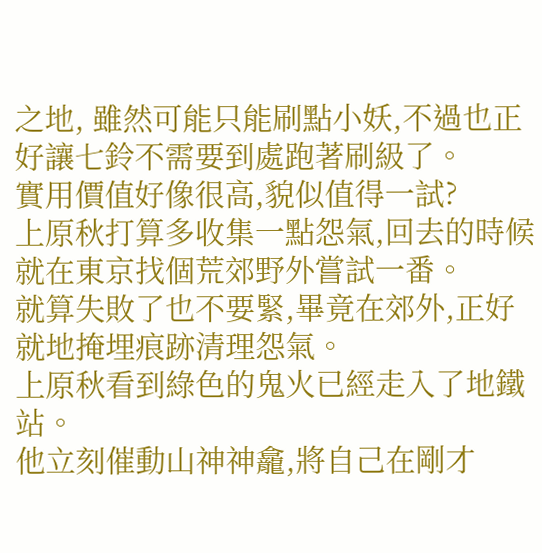之地, 雖然可能只能刷點小妖,不過也正好讓七鈴不需要到處跑著刷級了。
實用價值好像很高,貌似值得一試?
上原秋打算多收集一點怨氣,回去的時候就在東京找個荒郊野外嘗試一番。
就算失敗了也不要緊,畢竟在郊外,正好就地掩埋痕跡清理怨氣。
上原秋看到綠色的鬼火已經走入了地鐵站。
他立刻催動山神神龕,將自己在剛才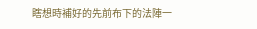瞎想時補好的先前布下的法陣一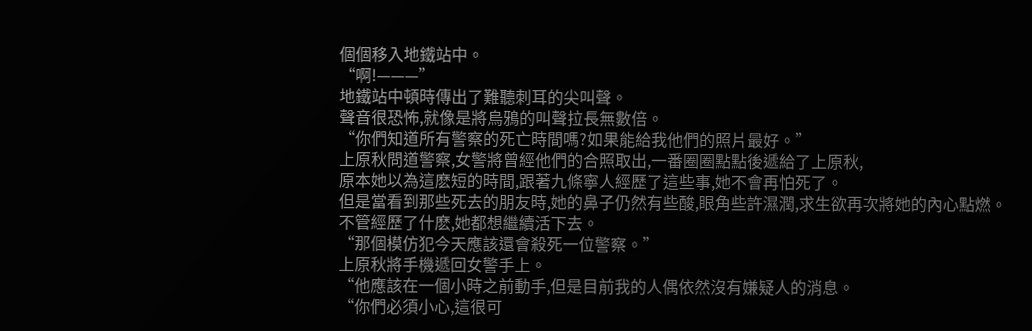個個移入地鐵站中。
“啊!———”
地鐵站中頓時傳出了難聽刺耳的尖叫聲。
聲音很恐怖,就像是將烏鴉的叫聲拉長無數倍。
“你們知道所有警察的死亡時間嗎?如果能給我他們的照片最好。”
上原秋問道警察,女警將曾經他們的合照取出,一番圈圈點點後遞給了上原秋,
原本她以為這麽短的時間,跟著九條寧人經歷了這些事,她不會再怕死了。
但是當看到那些死去的朋友時,她的鼻子仍然有些酸,眼角些許濕潤,求生欲再次將她的內心點燃。
不管經歷了什麽,她都想繼續活下去。
“那個模仿犯今天應該還會殺死一位警察。”
上原秋將手機遞回女警手上。
“他應該在一個小時之前動手,但是目前我的人偶依然沒有嫌疑人的消息。
“你們必須小心,這很可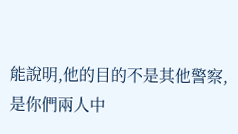能說明,他的目的不是其他警察,是你們兩人中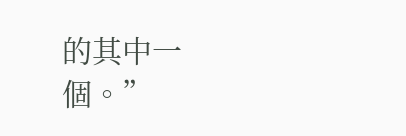的其中一個。”